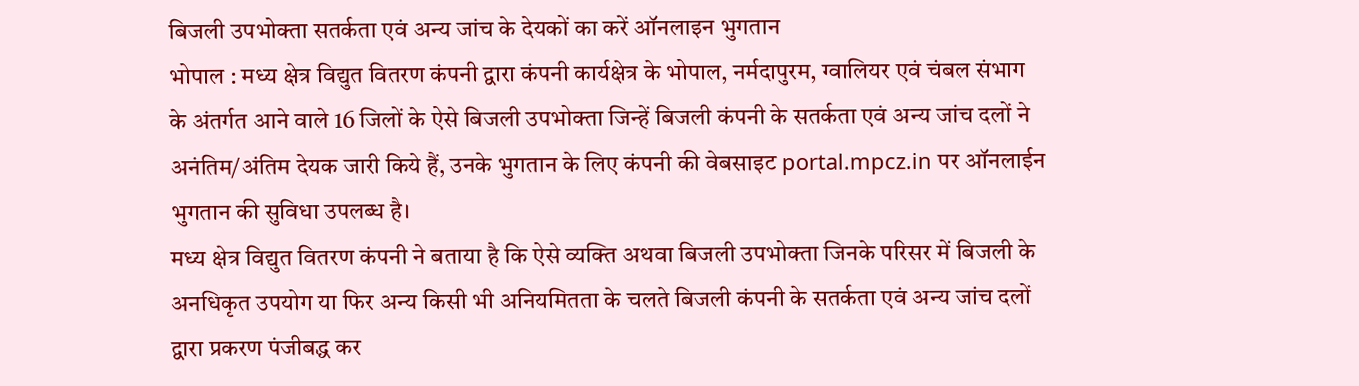बिजली उपभोक्ता सतर्कता एवं अन्य जांच के देयकों का करें ऑनलाइन भुगतान
भोपाल : मध्य क्षेत्र विद्युत वितरण कंपनी द्वारा कंपनी कार्यक्षेत्र के भोपाल, नर्मदापुरम, ग्वालियर एवं चंबल संभाग के अंतर्गत आने वाले 16 जिलों के ऐसे बिजली उपभोक्ता जिन्हें बिजली कंपनी के सतर्कता एवं अन्य जांच दलों ने अनंतिम/अंतिम देयक जारी किये हैं, उनके भुगतान के लिए कंपनी की वेबसाइट portal.mpcz.in पर ऑनलाईन भुगतान की सुविधा उपलब्ध है।
मध्य क्षेत्र विद्युत वितरण कंपनी ने बताया है कि ऐसे व्यक्ति अथवा बिजली उपभोक्ता जिनके परिसर में बिजली के अनधिकृत उपयोग या फिर अन्य किसी भी अनियमितता के चलते बिजली कंपनी के सतर्कता एवं अन्य जांच दलों द्वारा प्रकरण पंजीबद्ध कर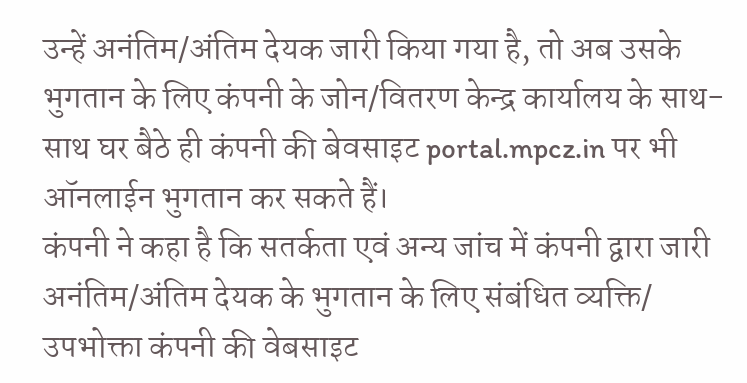उन्हें अनंतिम/अंतिम देयक जारी किया गया है, तो अब उसके भुगतान के लिए कंपनी के जोन/वितरण केन्द्र कार्यालय के साथ-साथ घर बैठे ही कंपनी की बेवसाइट portal.mpcz.in पर भी ऑनलाईन भुगतान कर सकते हैं।
कंपनी ने कहा है कि सतर्कता एवं अन्य जांच में कंपनी द्वारा जारी अनंतिम/अंतिम देयक के भुगतान के लिए संबंधित व्यक्ति/ उपभोक्ता कंपनी की वेबसाइट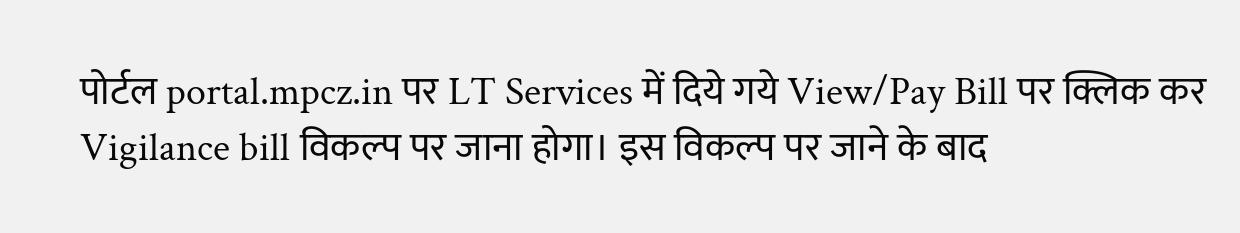पोर्टल portal.mpcz.in पर LT Services में दिये गये View/Pay Bill पर क्लिक कर Vigilance bill विकल्प पर जाना होगा। इस विकल्प पर जाने के बाद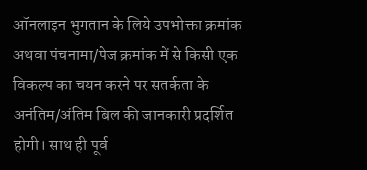ऑनलाइन भुगतान के लिये उपभोक्ता क्रमांक अथवा पंचनामा/पेज क्रमांक में से किसी एक विकल्प का चयन करने पर सतर्कता के अनंतिम/अंतिम बिल की जानकारी प्रदर्शित होगी। साथ ही पूर्व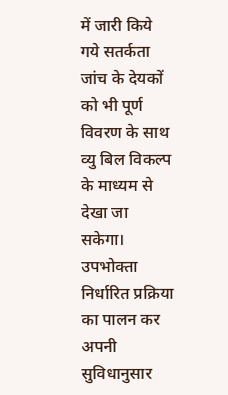में जारी किये गये सतर्कता जांच के देयकों को भी पूर्ण विवरण के साथ व्यु बिल विकल्प के माध्यम से देखा जा सकेगा। उपभोक्ता निर्धारित प्रक्रिया का पालन कर अपनी सुविधानुसार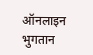ऑनलाइन भुगतान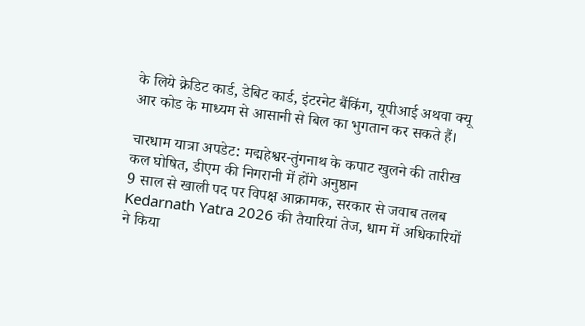के लिये क्रेडिट कार्ड, डेबिट कार्ड, इंटरनेट बैंकिंग, यूपीआई अथवा क्यू आर कोड के माध्यम से आसानी से बिल का भुगतान कर सकते हैं।

चारधाम यात्रा अपडेट: मद्महेश्वर-तुंगनाथ के कपाट खुलने की तारीख कल घोषित, डीएम की निगरानी में होंगे अनुष्ठान
9 साल से खाली पद पर विपक्ष आक्रामक, सरकार से जवाब तलब
Kedarnath Yatra 2026 की तैयारियां तेज, धाम में अधिकारियों ने किया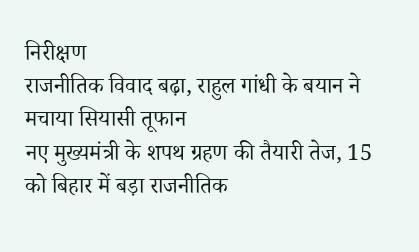निरीक्षण
राजनीतिक विवाद बढ़ा, राहुल गांधी के बयान ने मचाया सियासी तूफान
नए मुख्यमंत्री के शपथ ग्रहण की तैयारी तेज, 15 को बिहार में बड़ा राजनीतिक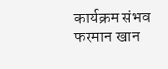कार्यक्रम संभव
फरमान खान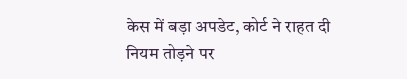केस में बड़ा अपडेट, कोर्ट ने राहत दी
नियम तोड़ने पर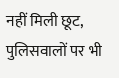नहीं मिली छूट, पुलिसवालों पर भी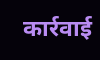कार्रवाई